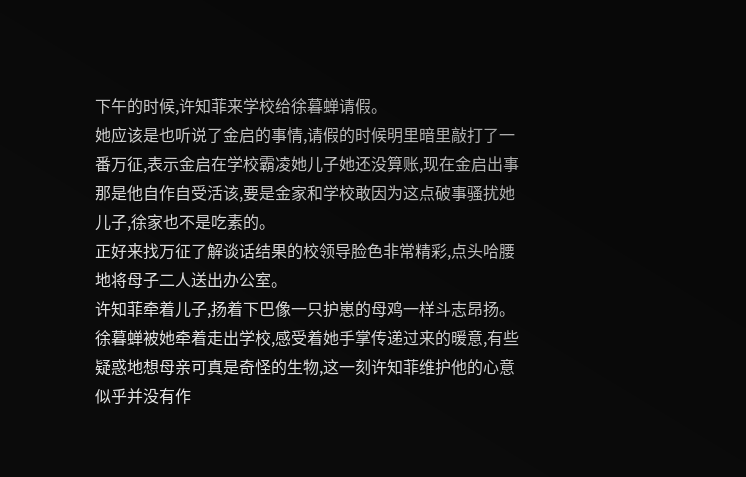下午的时候,许知菲来学校给徐暮蝉请假。
她应该是也听说了金启的事情,请假的时候明里暗里敲打了一番万征,表示金启在学校霸凌她儿子她还没算账,现在金启出事那是他自作自受活该,要是金家和学校敢因为这点破事骚扰她儿子,徐家也不是吃素的。
正好来找万征了解谈话结果的校领导脸色非常精彩,点头哈腰地将母子二人送出办公室。
许知菲牵着儿子,扬着下巴像一只护崽的母鸡一样斗志昂扬。
徐暮蝉被她牵着走出学校,感受着她手掌传递过来的暖意,有些疑惑地想母亲可真是奇怪的生物,这一刻许知菲维护他的心意似乎并没有作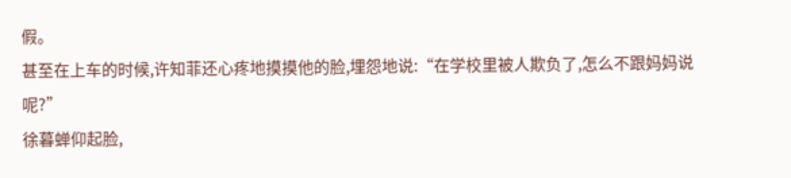假。
甚至在上车的时候,许知菲还心疼地摸摸他的脸,埋怨地说:“在学校里被人欺负了,怎么不跟妈妈说呢?”
徐暮蝉仰起脸,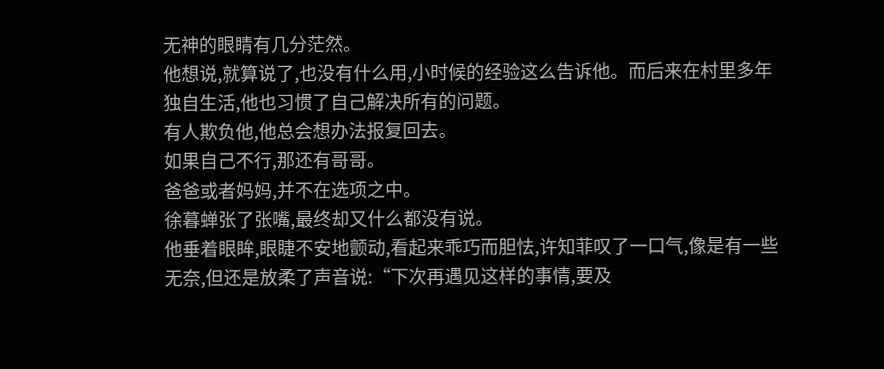无神的眼睛有几分茫然。
他想说,就算说了,也没有什么用,小时候的经验这么告诉他。而后来在村里多年独自生活,他也习惯了自己解决所有的问题。
有人欺负他,他总会想办法报复回去。
如果自己不行,那还有哥哥。
爸爸或者妈妈,并不在选项之中。
徐暮蝉张了张嘴,最终却又什么都没有说。
他垂着眼眸,眼睫不安地颤动,看起来乖巧而胆怯,许知菲叹了一口气,像是有一些无奈,但还是放柔了声音说:“下次再遇见这样的事情,要及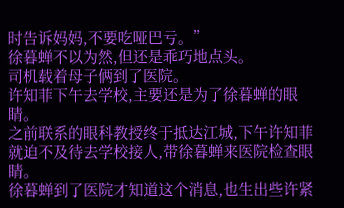时告诉妈妈,不要吃哑巴亏。”
徐暮蝉不以为然,但还是乖巧地点头。
司机载着母子俩到了医院。
许知菲下午去学校,主要还是为了徐暮蝉的眼睛。
之前联系的眼科教授终于抵达江城,下午许知菲就迫不及待去学校接人,带徐暮蝉来医院检查眼睛。
徐暮蝉到了医院才知道这个消息,也生出些许紧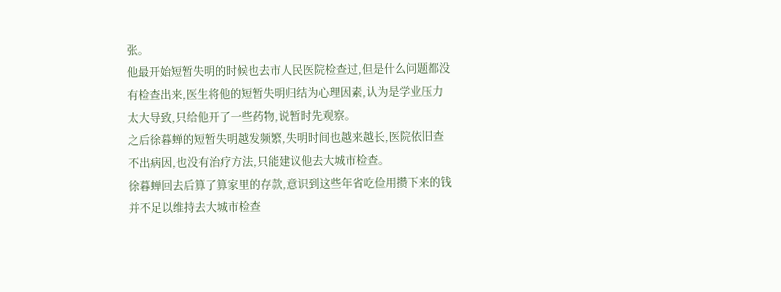张。
他最开始短暂失明的时候也去市人民医院检查过,但是什么问题都没有检查出来,医生将他的短暂失明归结为心理因素,认为是学业压力太大导致,只给他开了一些药物,说暂时先观察。
之后徐暮蝉的短暂失明越发频繁,失明时间也越来越长,医院依旧查不出病因,也没有治疗方法,只能建议他去大城市检查。
徐暮蝉回去后算了算家里的存款,意识到这些年省吃俭用攒下来的钱并不足以维持去大城市检查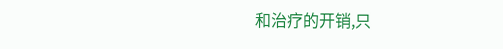和治疗的开销,只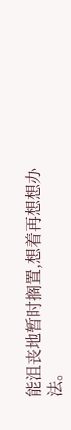能沮丧地暂时搁置,想着再想想办法。